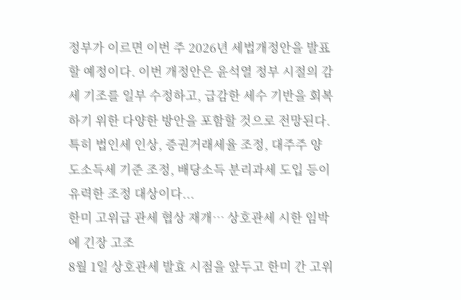정부가 이르면 이번 주 2026년 세법개정안을 발표할 예정이다. 이번 개정안은 윤석열 정부 시절의 감세 기조를 일부 수정하고, 급감한 세수 기반을 회복하기 위한 다양한 방안을 포함할 것으로 전망된다. 특히 법인세 인상, 증권거래세율 조정, 대주주 양도소득세 기준 조정, 배당소득 분리과세 도입 등이 유력한 조정 대상이다...
한미 고위급 관세 협상 재개… 상호관세 시한 임박에 긴장 고조
8월 1일 상호관세 발효 시점을 앞두고 한미 간 고위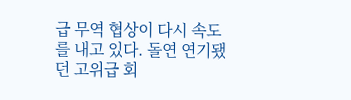급 무역 협상이 다시 속도를 내고 있다. 돌연 연기됐던 고위급 회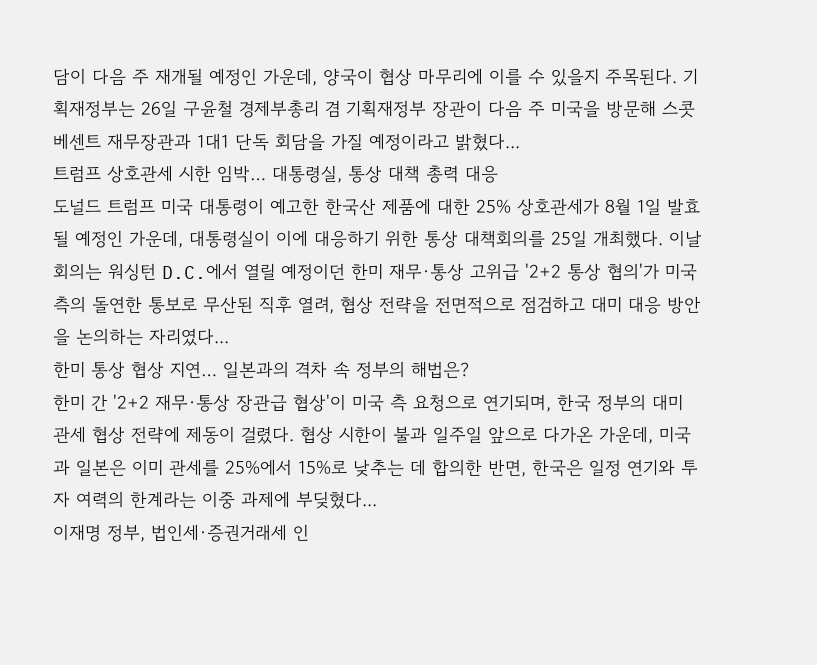담이 다음 주 재개될 예정인 가운데, 양국이 협상 마무리에 이를 수 있을지 주목된다. 기획재정부는 26일 구윤철 경제부총리 겸 기획재정부 장관이 다음 주 미국을 방문해 스콧 베센트 재무장관과 1대1 단독 회담을 가질 예정이라고 밝혔다...
트럼프 상호관세 시한 임박… 대통령실, 통상 대책 총력 대응
도널드 트럼프 미국 대통령이 예고한 한국산 제품에 대한 25% 상호관세가 8월 1일 발효될 예정인 가운데, 대통령실이 이에 대응하기 위한 통상 대책회의를 25일 개최했다. 이날 회의는 워싱턴 D.C.에서 열릴 예정이던 한미 재무·통상 고위급 '2+2 통상 협의'가 미국 측의 돌연한 통보로 무산된 직후 열려, 협상 전략을 전면적으로 점검하고 대미 대응 방안을 논의하는 자리였다...
한미 통상 협상 지연… 일본과의 격차 속 정부의 해법은?
한미 간 '2+2 재무·통상 장관급 협상'이 미국 측 요청으로 연기되며, 한국 정부의 대미 관세 협상 전략에 제동이 걸렸다. 협상 시한이 불과 일주일 앞으로 다가온 가운데, 미국과 일본은 이미 관세를 25%에서 15%로 낮추는 데 합의한 반면, 한국은 일정 연기와 투자 여력의 한계라는 이중 과제에 부딪혔다...
이재명 정부, 법인세·증권거래세 인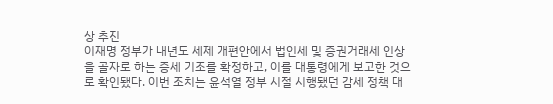상 추진
이재명 정부가 내년도 세제 개편안에서 법인세 및 증권거래세 인상을 골자로 하는 증세 기조를 확정하고, 이를 대통령에게 보고한 것으로 확인됐다. 이번 조치는 윤석열 정부 시절 시행됐던 감세 정책 대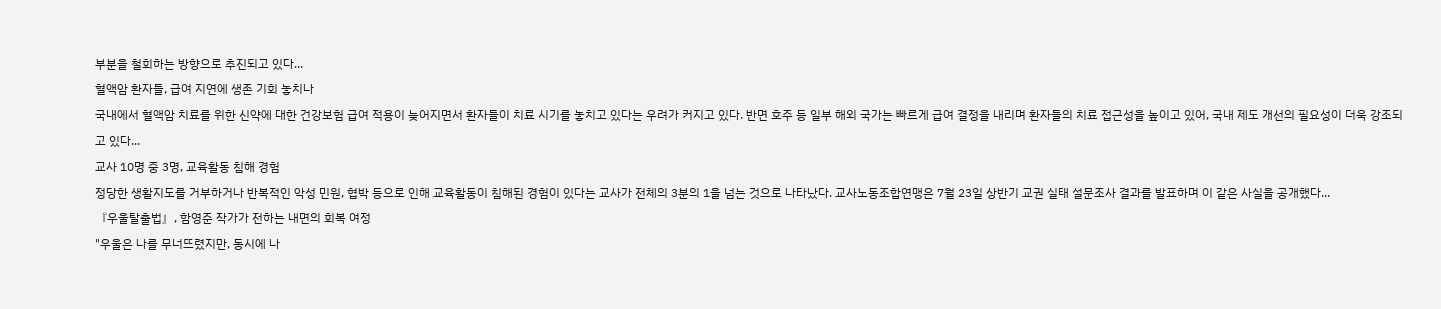부분을 철회하는 방향으로 추진되고 있다...
혈액암 환자들, 급여 지연에 생존 기회 놓치나
국내에서 혈액암 치료를 위한 신약에 대한 건강보험 급여 적용이 늦어지면서 환자들이 치료 시기를 놓치고 있다는 우려가 커지고 있다. 반면 호주 등 일부 해외 국가는 빠르게 급여 결정을 내리며 환자들의 치료 접근성을 높이고 있어, 국내 제도 개선의 필요성이 더욱 강조되고 있다...
교사 10명 중 3명, 교육활동 침해 경험
정당한 생활지도를 거부하거나 반복적인 악성 민원, 협박 등으로 인해 교육활동이 침해된 경험이 있다는 교사가 전체의 3분의 1을 넘는 것으로 나타났다. 교사노동조합연맹은 7월 23일 상반기 교권 실태 설문조사 결과를 발표하며 이 같은 사실을 공개했다...
『우울탈출법』, 함영준 작가가 전하는 내면의 회복 여정
"우울은 나를 무너뜨렸지만, 동시에 나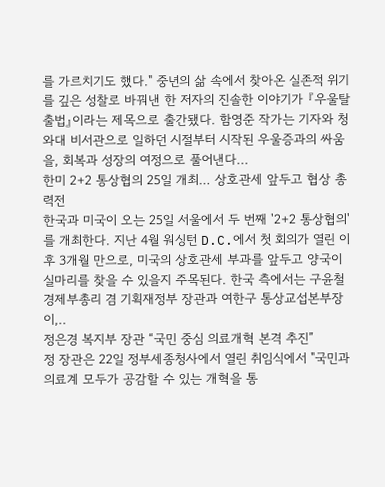를 가르치기도 했다." 중년의 삶 속에서 찾아온 실존적 위기를 깊은 성찰로 바꿔낸 한 저자의 진솔한 이야기가 『우울탈출법』이라는 제목으로 출간됐다. 함영준 작가는 기자와 청와대 비서관으로 일하던 시절부터 시작된 우울증과의 싸움을, 회복과 성장의 여정으로 풀어낸다...
한미 2+2 통상협의 25일 개최… 상호관세 앞두고 협상 총력전
한국과 미국이 오는 25일 서울에서 두 번째 '2+2 통상협의'를 개최한다. 지난 4월 워싱턴 D.C.에서 첫 회의가 열린 이후 3개월 만으로, 미국의 상호관세 부과를 앞두고 양국이 실마리를 찾을 수 있을지 주목된다. 한국 측에서는 구윤철 경제부총리 겸 기획재정부 장관과 여한구 통상교섭본부장이,..
정은경 복지부 장관 “국민 중심 의료개혁 본격 추진”
정 장관은 22일 정부세종청사에서 열린 취임식에서 "국민과 의료계 모두가 공감할 수 있는 개혁을 통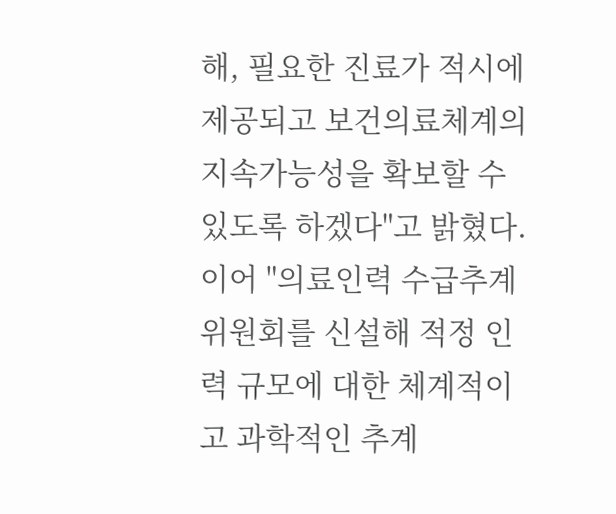해, 필요한 진료가 적시에 제공되고 보건의료체계의 지속가능성을 확보할 수 있도록 하겠다"고 밝혔다. 이어 "의료인력 수급추계위원회를 신설해 적정 인력 규모에 대한 체계적이고 과학적인 추계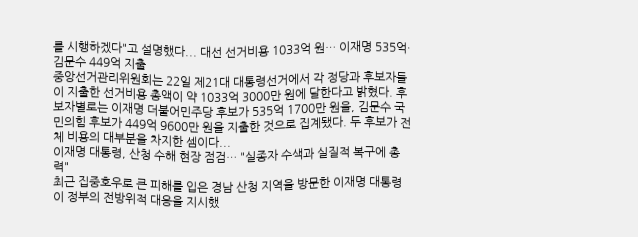를 시행하겠다"고 설명했다... 대선 선거비용 1033억 원… 이재명 535억·김문수 449억 지출
중앙선거관리위원회는 22일 제21대 대통령선거에서 각 정당과 후보자들이 지출한 선거비용 총액이 약 1033억 3000만 원에 달한다고 밝혔다. 후보자별로는 이재명 더불어민주당 후보가 535억 1700만 원을, 김문수 국민의힘 후보가 449억 9600만 원을 지출한 것으로 집계됐다. 두 후보가 전체 비용의 대부분을 차지한 셈이다...
이재명 대통령, 산청 수해 현장 점검… "실종자 수색과 실질적 복구에 총력"
최근 집중호우로 큰 피해를 입은 경남 산청 지역을 방문한 이재명 대통령이 정부의 전방위적 대응을 지시했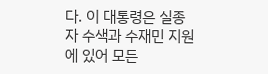다. 이 대통령은 실종자 수색과 수재민 지원에 있어 모든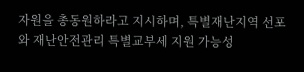자원을 총동원하라고 지시하며, 특별재난지역 선포와 재난안전관리 특별교부세 지원 가능성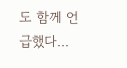도 함께 언급했다...